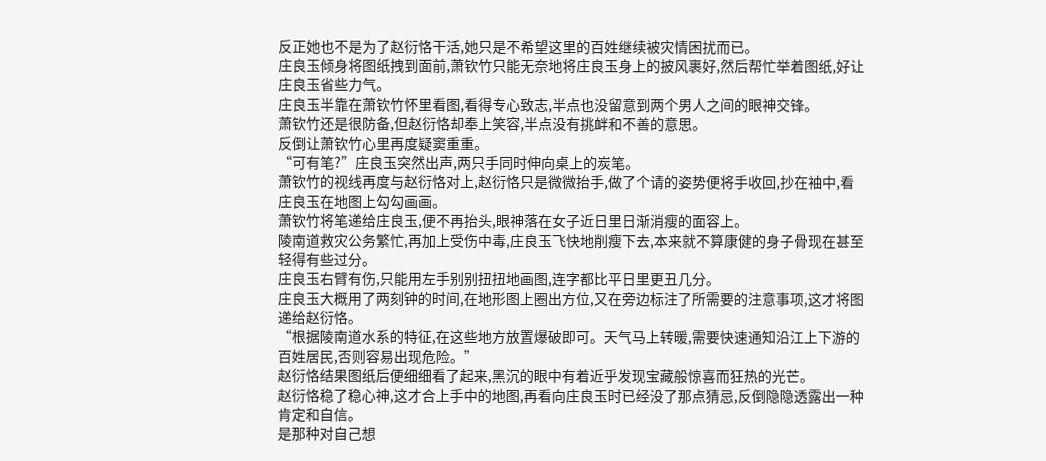反正她也不是为了赵衍恪干活,她只是不希望这里的百姓继续被灾情困扰而已。
庄良玉倾身将图纸拽到面前,萧钦竹只能无奈地将庄良玉身上的披风裹好,然后帮忙举着图纸,好让庄良玉省些力气。
庄良玉半靠在萧钦竹怀里看图,看得专心致志,半点也没留意到两个男人之间的眼神交锋。
萧钦竹还是很防备,但赵衍恪却奉上笑容,半点没有挑衅和不善的意思。
反倒让萧钦竹心里再度疑窦重重。
“可有笔?”庄良玉突然出声,两只手同时伸向桌上的炭笔。
萧钦竹的视线再度与赵衍恪对上,赵衍恪只是微微抬手,做了个请的姿势便将手收回,抄在袖中,看庄良玉在地图上勾勾画画。
萧钦竹将笔递给庄良玉,便不再抬头,眼神落在女子近日里日渐消瘦的面容上。
陵南道救灾公务繁忙,再加上受伤中毒,庄良玉飞快地削瘦下去,本来就不算康健的身子骨现在甚至轻得有些过分。
庄良玉右臂有伤,只能用左手别别扭扭地画图,连字都比平日里更丑几分。
庄良玉大概用了两刻钟的时间,在地形图上圈出方位,又在旁边标注了所需要的注意事项,这才将图递给赵衍恪。
“根据陵南道水系的特征,在这些地方放置爆破即可。天气马上转暖,需要快速通知沿江上下游的百姓居民,否则容易出现危险。”
赵衍恪结果图纸后便细细看了起来,黑沉的眼中有着近乎发现宝藏般惊喜而狂热的光芒。
赵衍恪稳了稳心神,这才合上手中的地图,再看向庄良玉时已经没了那点猜忌,反倒隐隐透露出一种肯定和自信。
是那种对自己想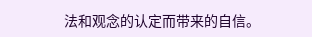法和观念的认定而带来的自信。